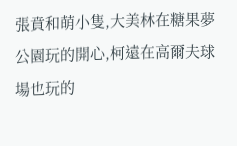張賁和萌小隻,大美林在糖果夢公園玩的開心,柯遠在高爾夫球場也玩的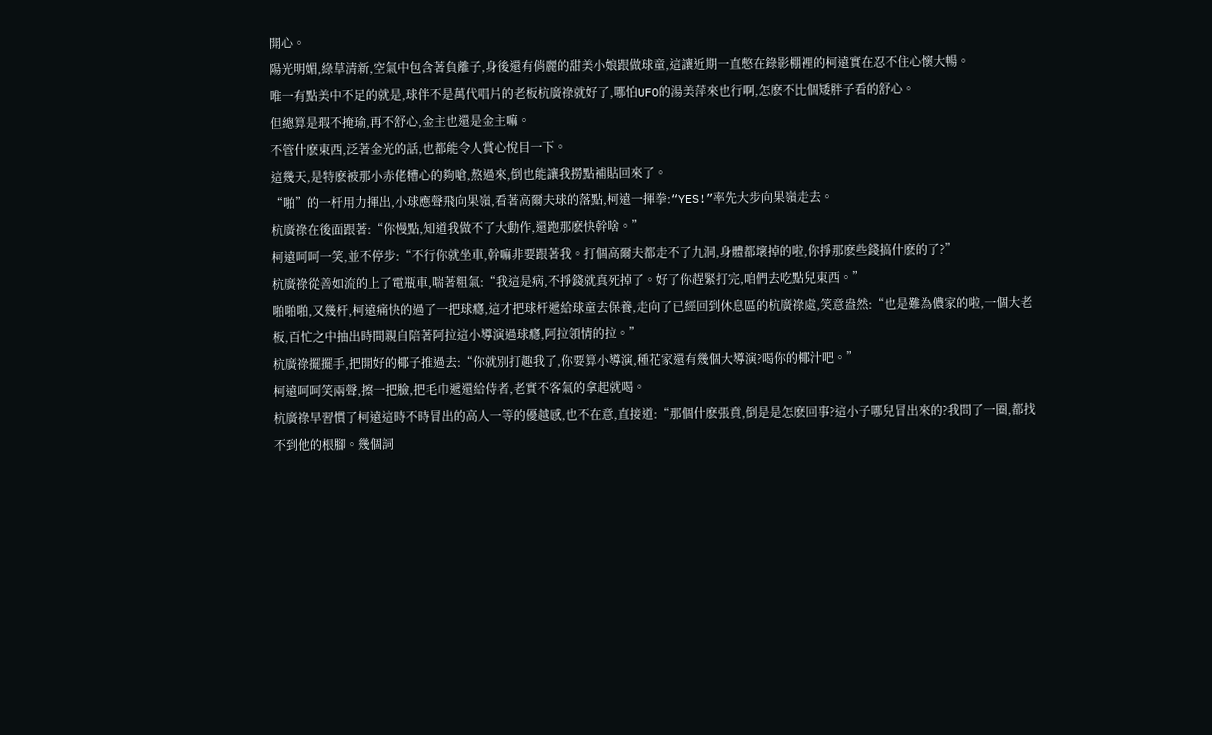開心。
陽光明媚,綠草清新,空氣中包含著負離子,身後還有俏麗的甜美小娘跟做球童,這讓近期一直憋在錄影棚裡的柯遠實在忍不住心懷大暢。
唯一有點美中不足的就是,球伴不是萬代唱片的老板杭廣祿就好了,哪怕UFO的湯美萍來也行啊,怎麽不比個矮胖子看的舒心。
但總算是瑕不掩瑜,再不舒心,金主也還是金主嘛。
不管什麽東西,泛著金光的話,也都能令人賞心悅目一下。
這幾天,是特麽被那小赤佬糟心的夠嗆,熬過來,倒也能讓我撈點補貼回來了。
“啪”的一杆用力揮出,小球應聲飛向果嶺,看著高爾夫球的落點,柯遠一揮拳:“YES!”率先大步向果嶺走去。
杭廣祿在後面跟著:“你慢點,知道我做不了大動作,還跑那麽快幹啥。”
柯遠呵呵一笑,並不停步:“不行你就坐車,幹嘛非要跟著我。打個高爾夫都走不了九洞,身體都壞掉的啦,你掙那麽些錢搞什麽的了?”
杭廣祿從善如流的上了電瓶車,喘著粗氣:“我這是病,不掙錢就真死掉了。好了你趕緊打完,咱們去吃點兒東西。”
啪啪啪,又幾杆,柯遠痛快的過了一把球癮,這才把球杆遞給球童去保養,走向了已經回到休息區的杭廣祿處,笑意盎然:“也是難為儂家的啦,一個大老板,百忙之中抽出時間親自陪著阿拉這小導演過球癮,阿拉領情的拉。”
杭廣祿擺擺手,把開好的椰子推過去:“你就別打趣我了,你要算小導演,種花家還有幾個大導演?喝你的椰汁吧。”
柯遠呵呵笑兩聲,擦一把臉,把毛巾遞還給侍者,老實不客氣的拿起就喝。
杭廣祿早習慣了柯遠這時不時冒出的高人一等的優越感,也不在意,直接道:“那個什麽張賁,倒是是怎麽回事?這小子哪兒冒出來的?我問了一圈,都找不到他的根腳。幾個詞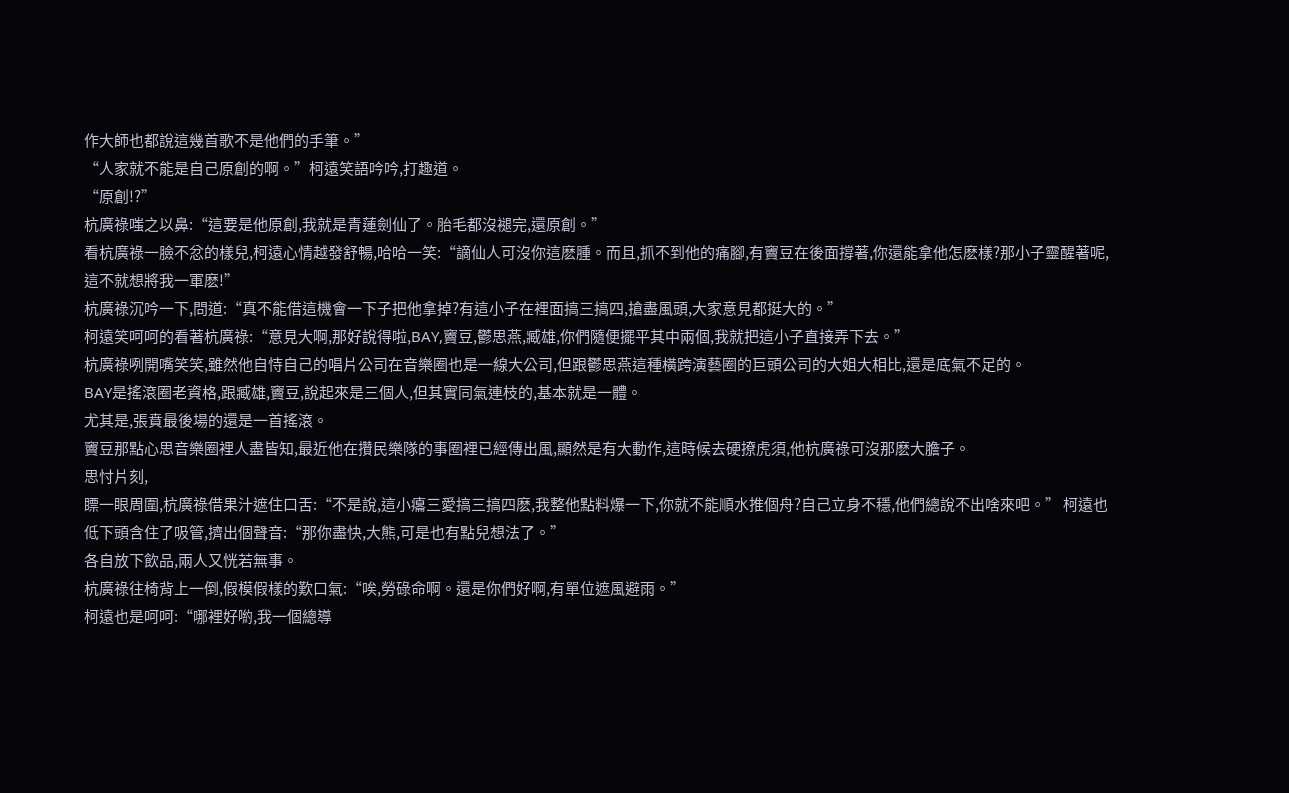作大師也都說這幾首歌不是他們的手筆。”
“人家就不能是自己原創的啊。”柯遠笑語吟吟,打趣道。
“原創!?”
杭廣祿嗤之以鼻:“這要是他原創,我就是青蓮劍仙了。胎毛都沒褪完,還原創。”
看杭廣祿一臉不忿的樣兒,柯遠心情越發舒暢,哈哈一笑:“謫仙人可沒你這麽腫。而且,抓不到他的痛腳,有竇豆在後面撐著,你還能拿他怎麽樣?那小子靈醒著呢,這不就想將我一軍麽!”
杭廣祿沉吟一下,問道:“真不能借這機會一下子把他拿掉?有這小子在裡面搞三搞四,搶盡風頭,大家意見都挺大的。”
柯遠笑呵呵的看著杭廣祿:“意見大啊,那好說得啦,BAY,竇豆,鬱思燕,臧雄,你們隨便擺平其中兩個,我就把這小子直接弄下去。”
杭廣祿咧開嘴笑笑,雖然他自恃自己的唱片公司在音樂圈也是一線大公司,但跟鬱思燕這種橫跨演藝圈的巨頭公司的大姐大相比,還是底氣不足的。
BAY是搖滾圈老資格,跟臧雄,竇豆,說起來是三個人,但其實同氣連枝的,基本就是一體。
尤其是,張賁最後場的還是一首搖滾。
竇豆那點心思音樂圈裡人盡皆知,最近他在攢民樂隊的事圈裡已經傳出風,顯然是有大動作,這時候去硬撩虎須,他杭廣祿可沒那麽大膽子。
思忖片刻,
瞟一眼周圍,杭廣祿借果汁遮住口舌:“不是說,這小癟三愛搞三搞四麽,我整他點料爆一下,你就不能順水推個舟?自己立身不穩,他們總說不出啥來吧。” 柯遠也低下頭含住了吸管,擠出個聲音:“那你盡快,大熊,可是也有點兒想法了。”
各自放下飲品,兩人又恍若無事。
杭廣祿往椅背上一倒,假模假樣的歎口氣:“唉,勞碌命啊。還是你們好啊,有單位遮風避雨。”
柯遠也是呵呵:“哪裡好喲,我一個總導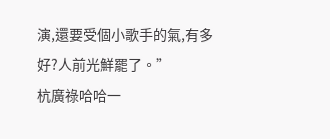演,還要受個小歌手的氣,有多好?人前光鮮罷了。”
杭廣祿哈哈一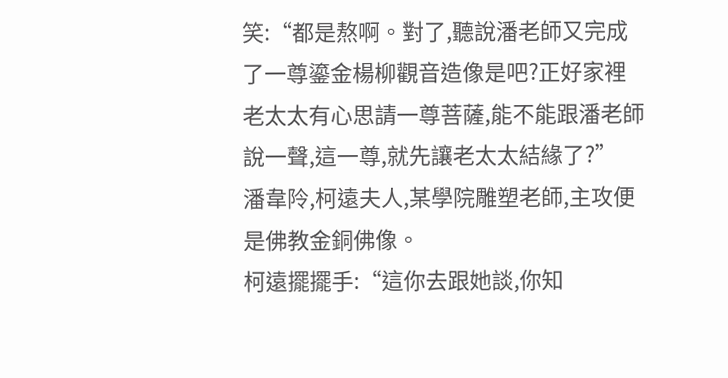笑:“都是熬啊。對了,聽說潘老師又完成了一尊鎏金楊柳觀音造像是吧?正好家裡老太太有心思請一尊菩薩,能不能跟潘老師說一聲,這一尊,就先讓老太太結緣了?”
潘韋阾,柯遠夫人,某學院雕塑老師,主攻便是佛教金銅佛像。
柯遠擺擺手:“這你去跟她談,你知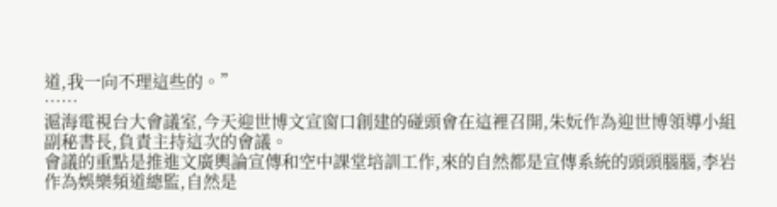道,我一向不理這些的。”
……
滬海電視台大會議室,今天迎世博文宣窗口創建的碰頭會在這裡召開,朱妧作為迎世博領導小組副秘書長,負責主持這次的會議。
會議的重點是推進文廣輿論宣傳和空中課堂培訓工作,來的自然都是宣傳系統的頭頭腦腦,李岩作為娛樂頻道總監,自然是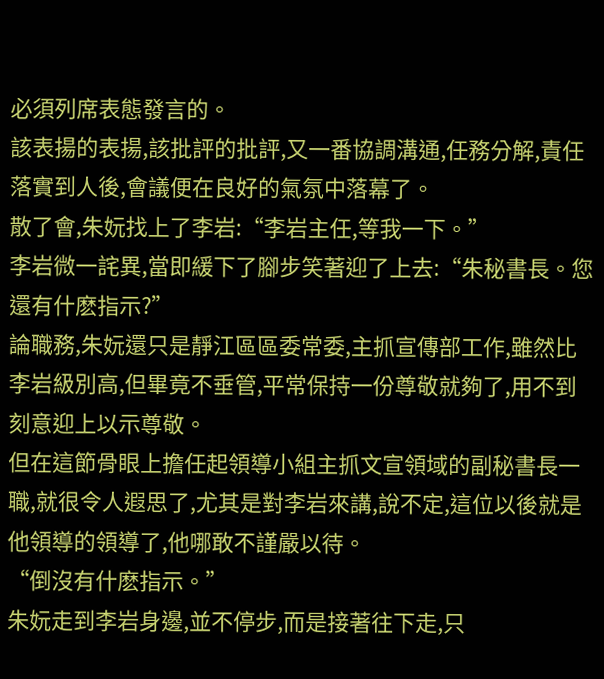必須列席表態發言的。
該表揚的表揚,該批評的批評,又一番協調溝通,任務分解,責任落實到人後,會議便在良好的氣氛中落幕了。
散了會,朱妧找上了李岩:“李岩主任,等我一下。”
李岩微一詫異,當即緩下了腳步笑著迎了上去:“朱秘書長。您還有什麽指示?”
論職務,朱妧還只是靜江區區委常委,主抓宣傳部工作,雖然比李岩級別高,但畢竟不垂管,平常保持一份尊敬就夠了,用不到刻意迎上以示尊敬。
但在這節骨眼上擔任起領導小組主抓文宣領域的副秘書長一職,就很令人遐思了,尤其是對李岩來講,說不定,這位以後就是他領導的領導了,他哪敢不謹嚴以待。
“倒沒有什麽指示。”
朱妧走到李岩身邊,並不停步,而是接著往下走,只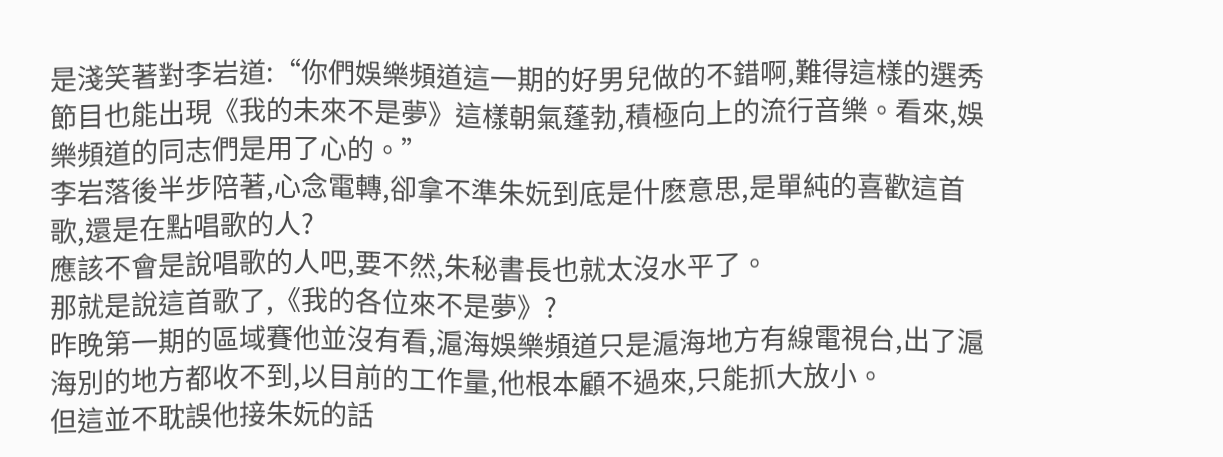是淺笑著對李岩道:“你們娛樂頻道這一期的好男兒做的不錯啊,難得這樣的選秀節目也能出現《我的未來不是夢》這樣朝氣蓬勃,積極向上的流行音樂。看來,娛樂頻道的同志們是用了心的。”
李岩落後半步陪著,心念電轉,卻拿不準朱妧到底是什麽意思,是單純的喜歡這首歌,還是在點唱歌的人?
應該不會是說唱歌的人吧,要不然,朱秘書長也就太沒水平了。
那就是說這首歌了,《我的各位來不是夢》?
昨晚第一期的區域賽他並沒有看,滬海娛樂頻道只是滬海地方有線電視台,出了滬海別的地方都收不到,以目前的工作量,他根本顧不過來,只能抓大放小。
但這並不耽誤他接朱妧的話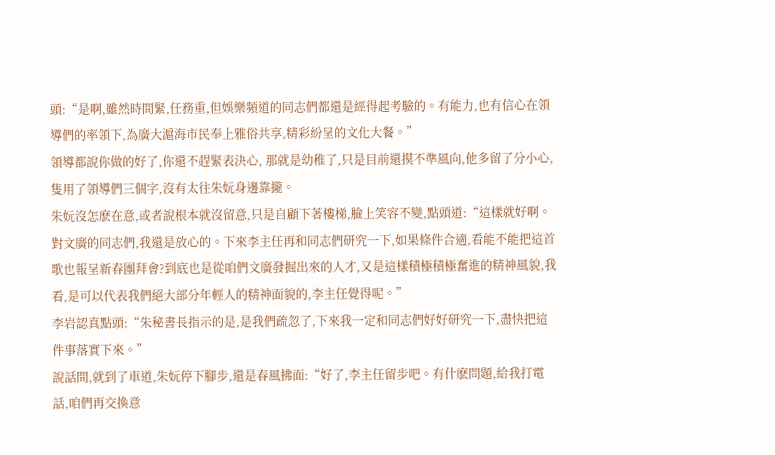頭:“是啊,雖然時間緊,任務重,但娛樂頻道的同志們都還是經得起考驗的。有能力,也有信心在領導們的率領下,為廣大滬海市民奉上雅俗共享,精彩紛呈的文化大餐。”
領導都說你做的好了,你還不趕緊表決心, 那就是幼稚了,只是目前還摸不準風向,他多留了分小心,隻用了領導們三個字,沒有太往朱妧身邊靠攏。
朱妧沒怎麽在意,或者說根本就沒留意,只是自顧下著樓梯,臉上笑容不變,點頭道:“這樣就好啊。對文廣的同志們,我還是放心的。下來李主任再和同志們研究一下,如果條件合適,看能不能把這首歌也報呈新春團拜會?到底也是從咱們文廣發掘出來的人才,又是這樣積極積極奮進的精神風貌,我看,是可以代表我們絕大部分年輕人的精神面貌的,李主任覺得呢。”
李岩認真點頭:“朱秘書長指示的是,是我們疏忽了,下來我一定和同志們好好研究一下,盡快把這件事落實下來。”
說話間,就到了車道,朱妧停下腳步,還是春風拂面:“好了,李主任留步吧。有什麽問題,給我打電話,咱們再交換意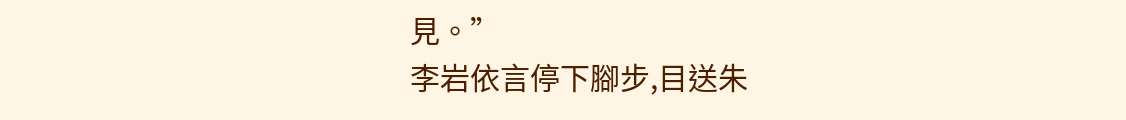見。”
李岩依言停下腳步,目送朱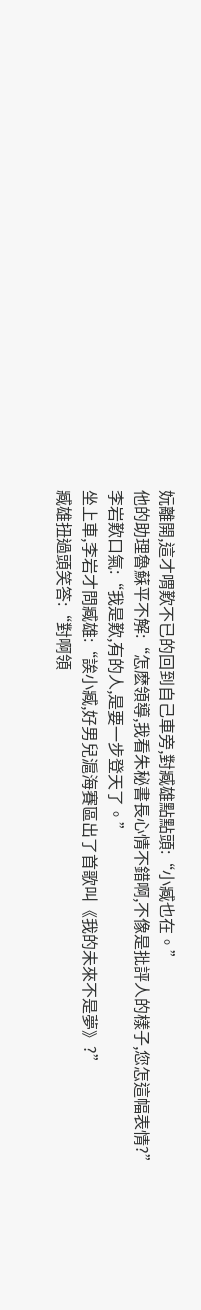妧離開,這才喟歎不已的回到自己車旁,對臧雄點點頭:“小臧也在。”
他的助理魯蘇平不解:“怎麽領導,我看朱秘書長心情不錯啊,不像是批評人的樣子,您怎這幅表情?”
李岩歎口氣:“我是歎,有的人,是要一步登天了。”
坐上車,李岩才問臧雄:“誒小臧,好男兒滬海賽區出了首歌叫《我的未來不是夢》?”
臧雄扭過頭笑答:“對啊領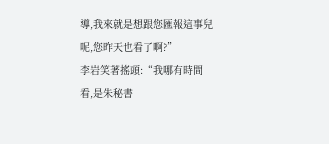導,我來就是想跟您匯報這事兒呢,您昨天也看了啊?”
李岩笑著搖頭:“我哪有時間看,是朱秘書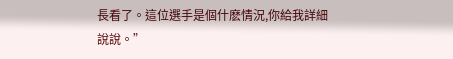長看了。這位選手是個什麽情況,你給我詳細說說。”